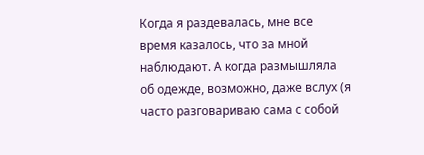Когда я раздевалась, мне все время казалось, что за мной наблюдают. А когда размышляла об одежде, возможно, даже вслух (я часто разговариваю сама с собой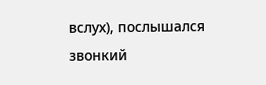вслух), послышался звонкий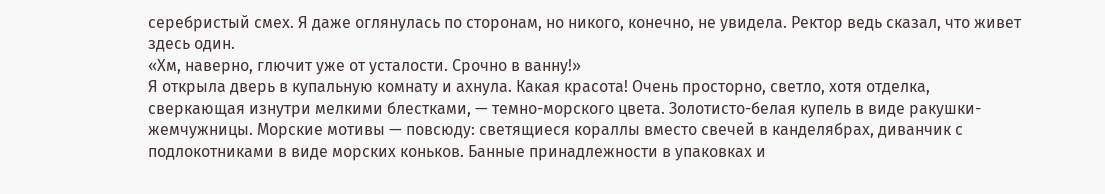серебристый смех. Я даже оглянулась по сторонам, но никого, конечно, не увидела. Ректор ведь сказал, что живет здесь один.
«Хм, наверно, глючит уже от усталости. Срочно в ванну!»
Я открыла дверь в купальную комнату и ахнула. Какая красота! Очень просторно, светло, хотя отделка, сверкающая изнутри мелкими блестками, — темно-морского цвета. Золотисто-белая купель в виде ракушки-жемчужницы. Морские мотивы — повсюду: светящиеся кораллы вместо свечей в канделябрах, диванчик с подлокотниками в виде морских коньков. Банные принадлежности в упаковках и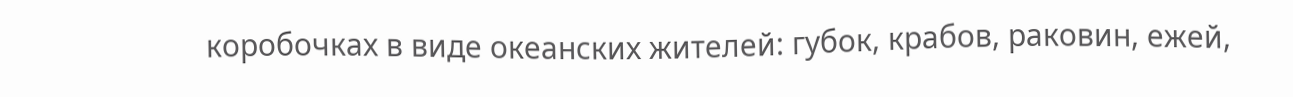коробочках в виде океанских жителей: губок, крабов, раковин, ежей,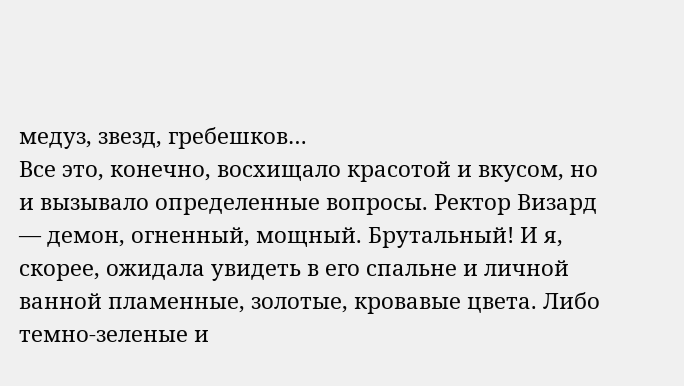медуз, звезд, гребешков…
Все это, конечно, восхищало красотой и вкусом, но и вызывало определенные вопросы. Ректор Визард — демон, огненный, мощный. Брутальный! И я, скорее, ожидала увидеть в его спальне и личной ванной пламенные, золотые, кровавые цвета. Либо темно-зеленые и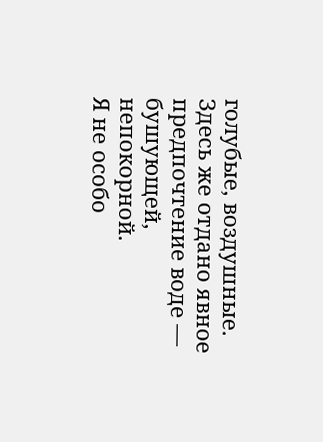голубые, воздушные. Здесь же отдано явное предпочтение воде — бушующей, непокорной.
Я не особо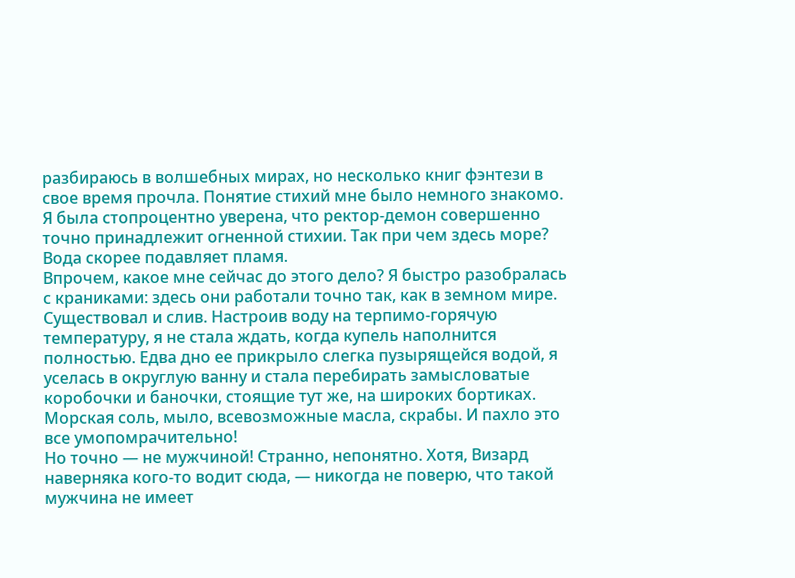разбираюсь в волшебных мирах, но несколько книг фэнтези в свое время прочла. Понятие стихий мне было немного знакомо. Я была стопроцентно уверена, что ректор-демон совершенно точно принадлежит огненной стихии. Так при чем здесь море? Вода скорее подавляет пламя.
Впрочем, какое мне сейчас до этого дело? Я быстро разобралась с краниками: здесь они работали точно так, как в земном мире. Существовал и слив. Настроив воду на терпимо-горячую температуру, я не стала ждать, когда купель наполнится полностью. Едва дно ее прикрыло слегка пузырящейся водой, я уселась в округлую ванну и стала перебирать замысловатые коробочки и баночки, стоящие тут же, на широких бортиках. Морская соль, мыло, всевозможные масла, скрабы. И пахло это все умопомрачительно!
Но точно — не мужчиной! Странно, непонятно. Хотя, Визард наверняка кого-то водит сюда, — никогда не поверю, что такой мужчина не имеет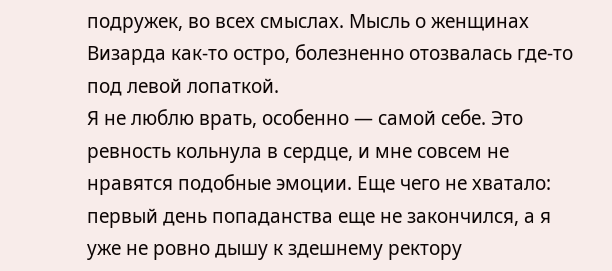подружек, во всех смыслах. Мысль о женщинах Визарда как-то остро, болезненно отозвалась где-то под левой лопаткой.
Я не люблю врать, особенно — самой себе. Это ревность кольнула в сердце, и мне совсем не нравятся подобные эмоции. Еще чего не хватало: первый день попаданства еще не закончился, а я уже не ровно дышу к здешнему ректору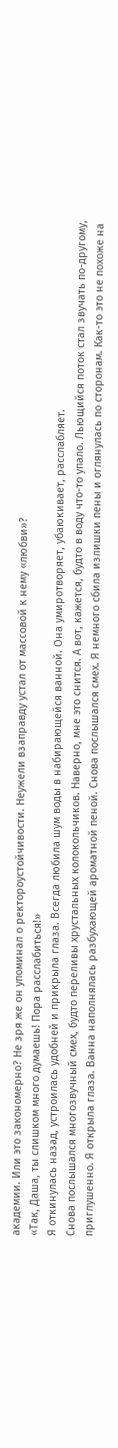академии. Или это закономерно? Не зря же он упоминал о ректороустойчивости. Неужели взаправду устал от массовой к нему «любви»?
«Так, Даша, ты слишком много думаешь! Пора расслабиться!»
Я откинулась назад, устроилась удобней и прикрыла глаза. Всегда любила шум воды в набирающейся ванной. Она умиротворяет, убаюкивает, расслабляет.
Снова послышался многозвучный смех, будто переливы хрустальных колокольчиков. Наверно, мне это снится. А вот, кажется, будто в воду что-то упало. Льющийся поток стал звучать по-другому, приглушенно. Я открыла глаза. Ванна наполнялась разбухающей ароматной пеной. Снова послышался смех. Я немного сбила излишки пены и оглянулась по сторонам. Как-то это не похоже на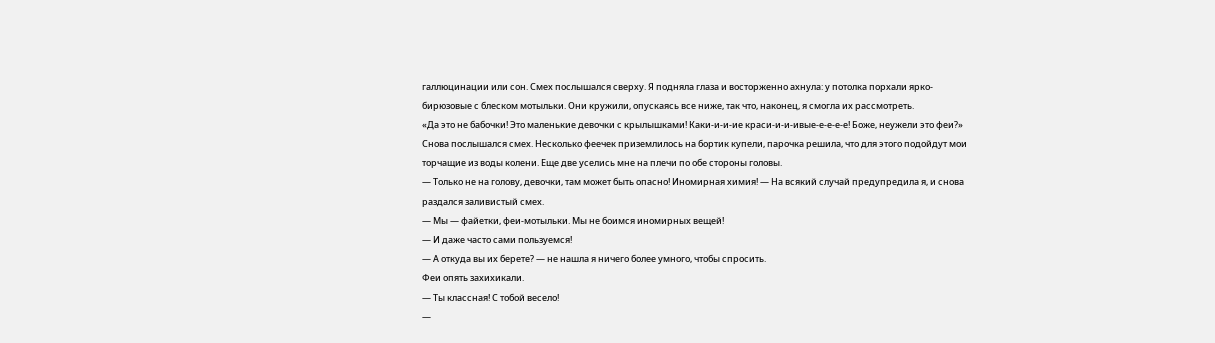галлюцинации или сон. Смех послышался сверху. Я подняла глаза и восторженно ахнула: у потолка порхали ярко-бирюзовые с блеском мотыльки. Они кружили, опускаясь все ниже, так что, наконец, я смогла их рассмотреть.
«Да это не бабочки! Это маленькие девочки с крылышками! Каки-и-и-ие краси-и-и-ивые-е-е-е-е! Боже, неужели это феи?»
Снова послышался смех. Несколько феечек приземлилось на бортик купели, парочка решила, что для этого подойдут мои торчащие из воды колени. Еще две уселись мне на плечи по обе стороны головы.
— Только не на голову, девочки, там может быть опасно! Иномирная химия! — На всякий случай предупредила я, и снова раздался заливистый смех.
— Мы — файетки, феи-мотыльки. Мы не боимся иномирных вещей!
— И даже часто сами пользуемся!
— А откуда вы их берете? — не нашла я ничего более умного, чтобы спросить.
Феи опять захихикали.
— Ты классная! С тобой весело!
—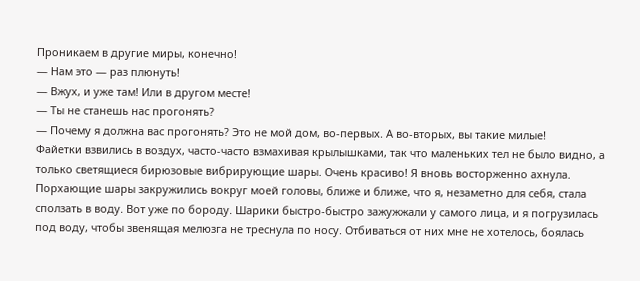Проникаем в другие миры, конечно!
— Нам это — раз плюнуть!
— Вжух, и уже там! Или в другом месте!
— Ты не станешь нас прогонять?
— Почему я должна вас прогонять? Это не мой дом, во-первых. А во-вторых, вы такие милые!
Файетки взвились в воздух, часто-часто взмахивая крылышками, так что маленьких тел не было видно, а только светящиеся бирюзовые вибрирующие шары. Очень красиво! Я вновь восторженно ахнула.
Порхающие шары закружились вокруг моей головы, ближе и ближе, что я, незаметно для себя, стала сползать в воду. Вот уже по бороду. Шарики быстро-быстро зажужжали у самого лица, и я погрузилась под воду, чтобы звенящая мелюзга не треснула по носу. Отбиваться от них мне не хотелось, боялась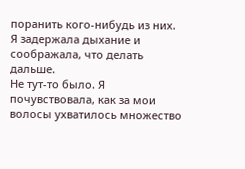поранить кого-нибудь из них. Я задержала дыхание и соображала, что делать дальше.
Не тут-то было. Я почувствовала, как за мои волосы ухватилось множество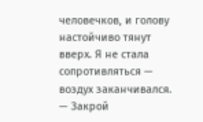человечков, и голову настойчиво тянут вверх. Я не стала сопротивляться — воздух заканчивался.
— Закрой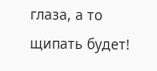глаза, а то щипать будет!